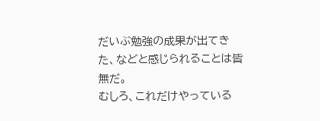だいぶ勉強の成果が出てきた、などと感じられることは皆無だ。
むしろ、これだけやっている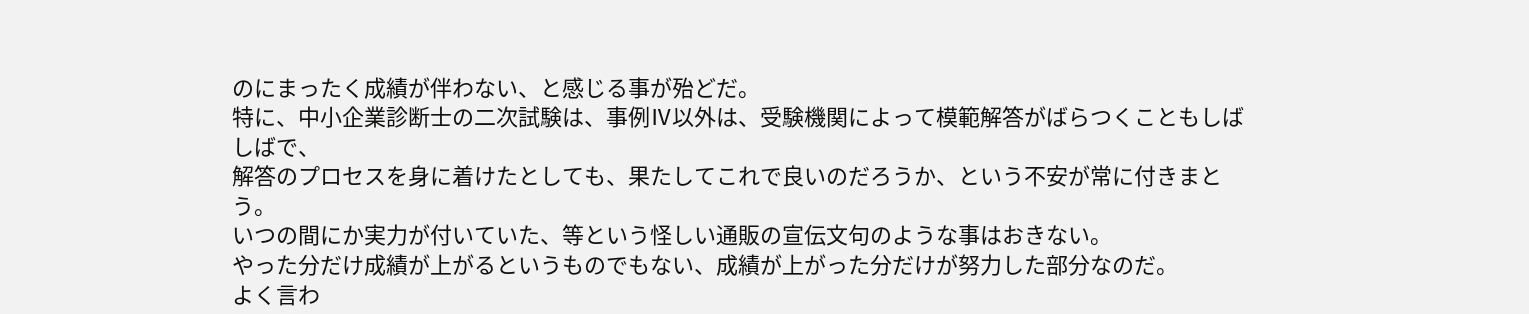のにまったく成績が伴わない、と感じる事が殆どだ。
特に、中小企業診断士の二次試験は、事例Ⅳ以外は、受験機関によって模範解答がばらつくこともしばしばで、
解答のプロセスを身に着けたとしても、果たしてこれで良いのだろうか、という不安が常に付きまとう。
いつの間にか実力が付いていた、等という怪しい通販の宣伝文句のような事はおきない。
やった分だけ成績が上がるというものでもない、成績が上がった分だけが努力した部分なのだ。
よく言わ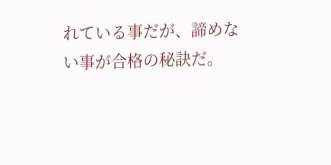れている事だが、諦めない事が合格の秘訣だ。